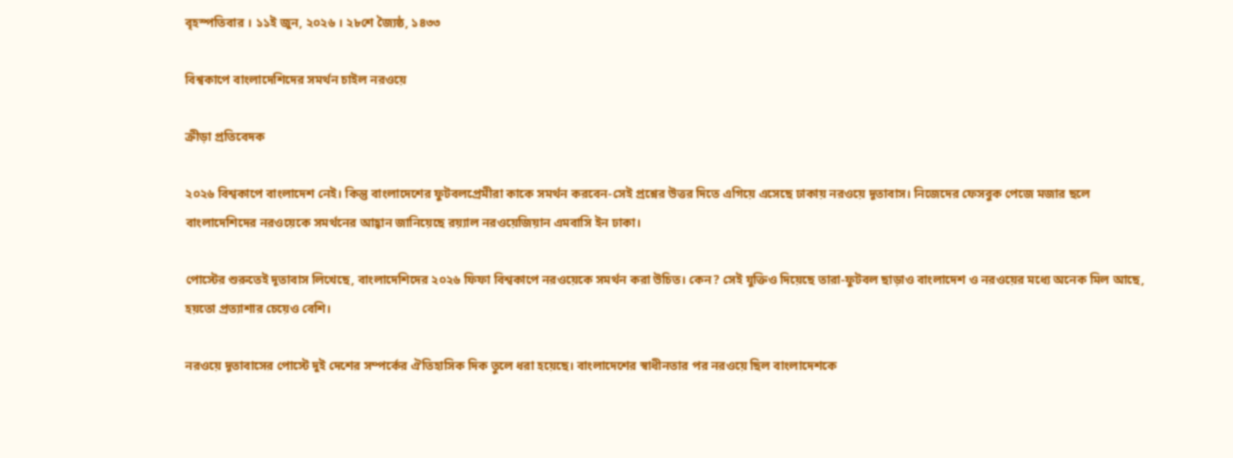বৃহস্পতিবার । ১১ই জুন, ২০২৬ । ২৮শে জ্যৈষ্ঠ, ১৪৩৩

বিশ্বকাপে বাংলাদেশিদের সমর্থন চাইল নরওয়ে

ক্রীড়া প্রতিবেদক

২০২৬ বিশ্বকাপে বাংলাদেশ নেই। কিন্তু বাংলাদেশের ফুটবলপ্রেমীরা কাকে সমর্থন করবেন-সেই প্রশ্নের উত্তর দিতে এগিয়ে এসেছে ঢাকায় নরওয়ে দূতাবাস। নিজেদের ফেসবুক পেজে মজার ছলে বাংলাদেশিদের নরওয়েকে সমর্থনের আহ্বান জানিয়েছে রয়্যাল নরওয়েজিয়ান এমবাসি ইন ঢাকা।

পোস্টের শুরুতেই দূতাবাস লিখেছে, বাংলাদেশিদের ২০২৬ ফিফা বিশ্বকাপে নরওয়েকে সমর্থন করা উচিত। কেন? সেই যুক্তিও দিয়েছে তারা-ফুটবল ছাড়াও বাংলাদেশ ও নরওয়ের মধ্যে অনেক মিল আছে, হয়তো প্রত্যাশার চেয়েও বেশি।

নরওয়ে দূতাবাসের পোস্টে দুই দেশের সম্পর্কের ঐতিহাসিক দিক তুলে ধরা হয়েছে। বাংলাদেশের স্বাধীনতার পর নরওয়ে ছিল বাংলাদেশকে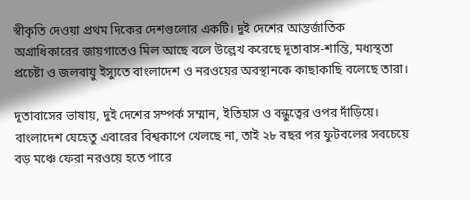স্বীকৃতি দেওয়া প্রথম দিকের দেশগুলোর একটি। দুই দেশের আন্তর্জাতিক অগ্রাধিকারের জায়গাতেও মিল আছে বলে উল্লেখ করেছে দূতাবাস-শান্তি, মধ্যস্থতা প্রচেষ্টা ও জলবায়ু ইস্যুতে বাংলাদেশ ও নরওয়ের অবস্থানকে কাছাকাছি বলেছে তারা।

দূতাবাসের ভাষায়, দুই দেশের সম্পর্ক সম্মান, ইতিহাস ও বন্ধুত্বের ওপর দাঁড়িয়ে। বাংলাদেশ যেহেতু এবারের বিশ্বকাপে খেলছে না, তাই ২৮ বছর পর ফুটবলের সবচেয়ে বড় মঞ্চে ফেরা নরওয়ে হতে পারে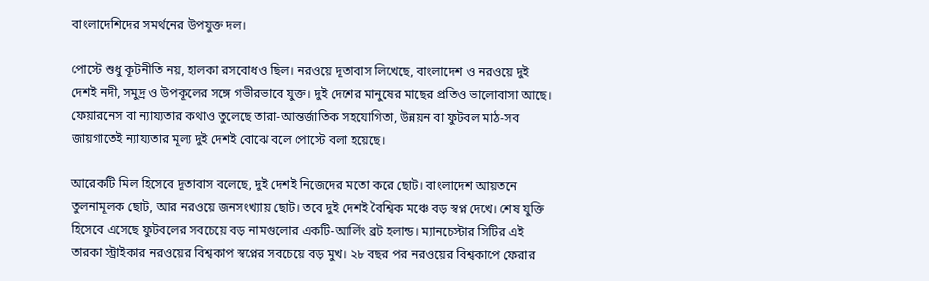বাংলাদেশিদের সমর্থনের উপযুক্ত দল।

পোস্টে শুধু কূটনীতি নয়, হালকা রসবোধও ছিল। নরওয়ে দূতাবাস লিখেছে, বাংলাদেশ ও নরওয়ে দুই দেশই নদী, সমুদ্র ও উপকূলের সঙ্গে গভীরভাবে যুক্ত। দুই দেশের মানুষের মাছের প্রতিও ভালোবাসা আছে। ফেয়ারনেস বা ন্যায্যতার কথাও তুলেছে তারা-আন্তর্জাতিক সহযোগিতা, উন্নয়ন বা ফুটবল মাঠ-সব জায়গাতেই ন্যায্যতার মূল্য দুই দেশই বোঝে বলে পোস্টে বলা হয়েছে।

আরেকটি মিল হিসেবে দূতাবাস বলেছে, দুই দেশই নিজেদের মতো করে ছোট। বাংলাদেশ আয়তনে তুলনামূলক ছোট, আর নরওয়ে জনসংখ্যায় ছোট। তবে দুই দেশই বৈশ্বিক মঞ্চে বড় স্বপ্ন দেখে। শেষ যুক্তি হিসেবে এসেছে ফুটবলের সবচেয়ে বড় নামগুলোর একটি-আর্লিং ব্রট হলান্ড। ম্যানচেস্টার সিটির এই তারকা স্ট্রাইকার নরওয়ের বিশ্বকাপ স্বপ্নের সবচেয়ে বড় মুখ। ২৮ বছর পর নরওয়ের বিশ্বকাপে ফেরার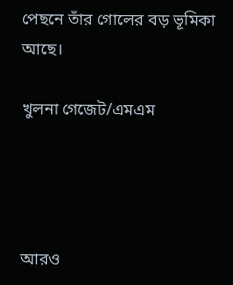পেছনে তাঁর গোলের বড় ভূমিকা আছে।

খুলনা গেজেট/এমএম




আরও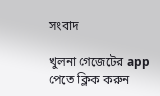সংবাদ

খুলনা গেজেটের app পেতে ক্লিক করুন